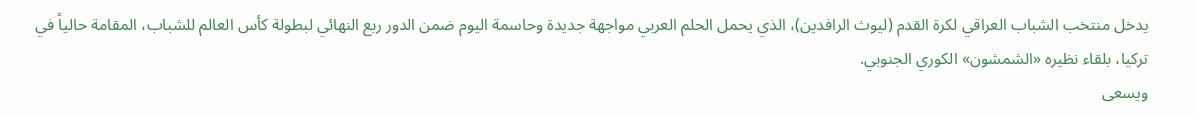يدخل منتخب الشباب العراقي لكرة القدم (ليوث الرافدين)، الذي يحمل الحلم العربي مواجهة جديدة وحاسمة اليوم ضمن الدور ربع النهائي لبطولة كأس العالم للشباب، المقامة حالياً في تركيا، بلقاء نظيره «الشمشون» الكوري الجنوبي.
ويسعى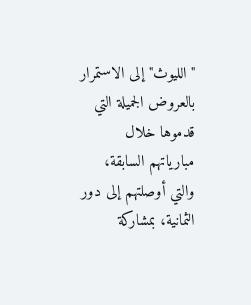"الليوث" إلى الاستمرار بالعروض الجميلة التي قدموها خلال مبارياتهم السابقة، والتي أوصلتهم إلى دور الثمانية، بمشاركة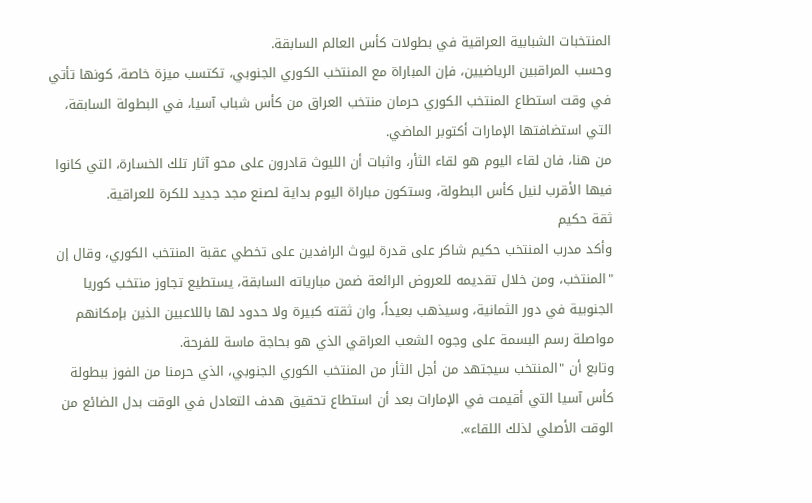المنتخبات الشبابية العراقية في بطولات كأس العالم السابقة.
وحسب المراقبين الرياضيين، فإن المباراة مع المنتخب الكوري الجنوبي، تكتسب ميزة خاصة، كونها تأتي في وقت استطاع المنتخب الكوري حرمان منتخب العراق من كأس شباب آسيا، في البطولة السابقة، التي استضافتها الإمارات أكتوبر الماضي.
من هنا، فان لقاء اليوم هو لقاء الثأر، واثبات أن الليوث قادرون على محو آثار تلك الخسارة، التي كانوا فيها الأقرب لنيل كأس البطولة، وستكون مباراة اليوم بداية لصنع مجد جديد للكرة للعراقية.
ثقة حكيم
وأكد مدرب المنتخب حكيم شاكر على قدرة ليوث الرافدين على تخطي عقبة المنتخب الكوري، وقال إن "المنتخب، ومن خلال تقديمه للعروض الرائعة ضمن مبارياته السابقة، يستطيع تجاوز منتخب كوريا الجنوبية في دور الثمانية، وسيذهب بعيداً، وان ثقته كبيرة ولا حدود لها باللاعبين الذين بإمكانهم مواصلة رسم البسمة على وجوه الشعب العراقي الذي هو بحاجة ماسة للفرحة.
وتابع أن "المنتخب سيجتهد من أجل الثأر من المنتخب الكوري الجنوبي، الذي حرمنا من الفوز ببطولة كأس آسيا التي أقيمت في الإمارات بعد أن استطاع تحقيق هدف التعادل في الوقت بدل الضائع من الوقت الأصلي لذلك اللقاء».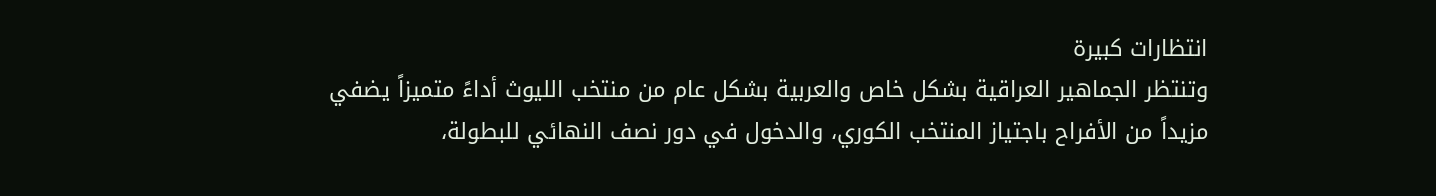انتظارات كبيرة
وتنتظر الجماهير العراقية بشكل خاص والعربية بشكل عام من منتخب الليوث أداءً متميزاً يضفي مزيداً من الأفراح باجتياز المنتخب الكوري، والدخول في دور نصف النهائي للبطولة،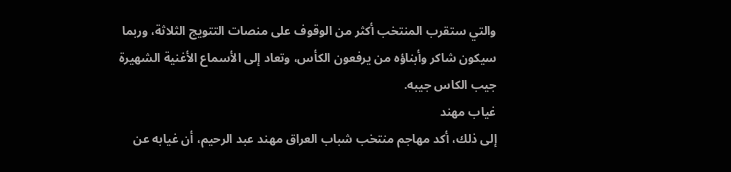والتي ستقرب المنتخب أكثر من الوقوف على منصات التتويج الثلاثة، وربما سيكون شاكر وأبناؤه من يرفعون الكأس، وتعاد إلى الأسماع الأغنية الشهيرة جيب الكاس جيبه.
غياب مهند
إلى ذلك، أكد مهاجم منتخب شباب العراق مهند عبد الرحيم، أن غيابه عن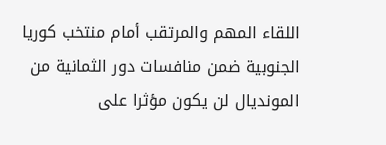اللقاء المهم والمرتقب أمام منتخب كوريا الجنوبية ضمن منافسات دور الثمانية من المونديال لن يكون مؤثرا على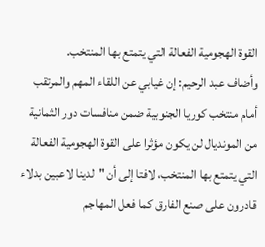القوة الهجومية الفعالة التي يتمتع بها المنتخب.
وأضاف عبد الرحيم: إن غيابي عن اللقاء المهم والمرتقب أمام منتخب كوريا الجنوبية ضمن منافسات دور الثمانية من المونديال لن يكون مؤثرا على القوة الهجومية الفعالة التي يتمتع بها المنتخب، لافتا إلى أن "لدينا لاعبين بدلاء قادرون على صنع الفارق كما فعل المهاجم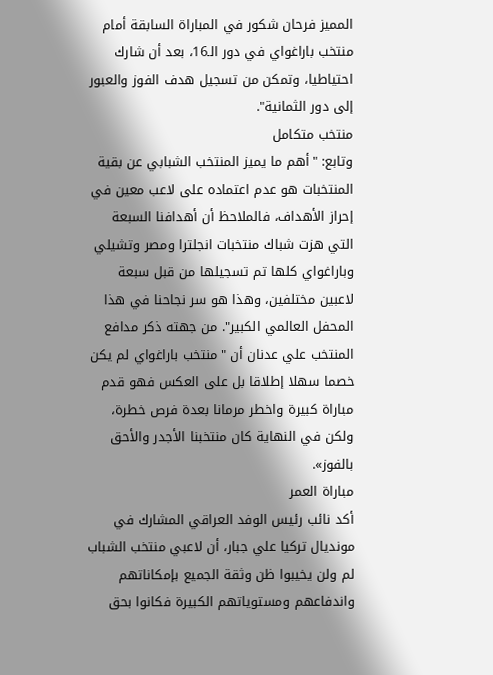المميز فرحان شكور في المباراة السابقة أمام منتخب باراغواي في دور الـ16، بعد أن شارك احتياطيا، وتمكن من تسجيل هدف الفوز والعبور إلى دور الثمانية".
منتخب متكامل
وتابع: "أهم ما يميز المنتخب الشبابي عن بقية المنتخبات هو عدم اعتماده على لاعب معين في إحراز الأهداف، فالملاحظ أن أهدافنا السبعة التي هزت شباك منتخبات انجلترا ومصر وتشيلي وباراغواي كلها تم تسجيلها من قبل سبعة لاعبين مختلفين، وهذا هو سر نجاحنا في هذا المحفل العالمي الكبير". من جهته ذكر مدافع المنتخب علي عدنان أن "منتخب باراغواي لم يكن خصما سهلا إطلاقا بل على العكس فهو قدم مباراة كبيرة واخطر مرمانا بعدة فرص خطرة، ولكن في النهاية كان منتخبنا الأجدر والأحق بالفوز».
مباراة العمر
أكد نائب رئيس الوفد العراقي المشارك في مونديال تركيا علي جبار، أن لاعبي منتخب الشباب لم ولن يخيبوا ظن وثقة الجميع بإمكاناتهم واندفاعهم ومستوياتهم الكبيرة فكانوا بحق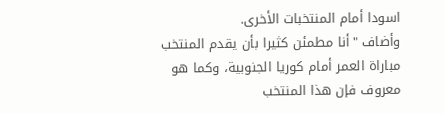اسودا أمام المنتخبات الأخرى.
وأضاف "أنا مطمئن كثيرا بأن يقدم المنتخب مباراة العمر أمام كوريا الجنوبية، وكما هو معروف فإن هذا المنتخب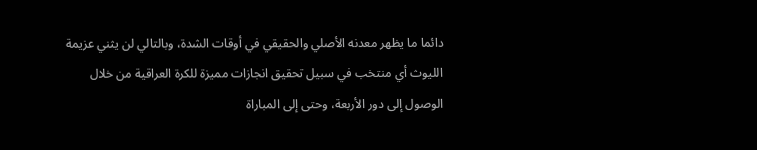دائما ما يظهر معدنه الأصلي والحقيقي في أوقات الشدة، وبالتالي لن يثني عزيمة الليوث أي منتخب في سبيل تحقيق انجازات مميزة للكرة العراقية من خلال الوصول إلى دور الأربعة، وحتى إلى المباراة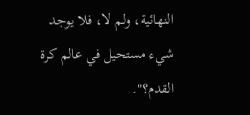النهائية، ولم لا، فلا يوجد شيء مستحيل في عالم كرة القدم؟".